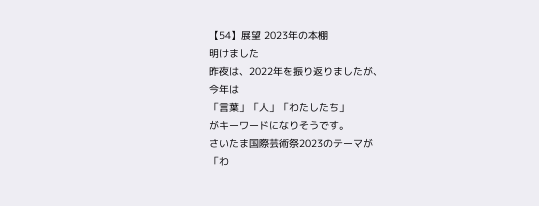【54】展望 2023年の本棚
明けました
昨夜は、2022年を振り返りましたが、
今年は
「言葉」「人」「わたしたち」
がキーワードになりそうです。
さいたま国際芸術祭2023のテーマが
「わ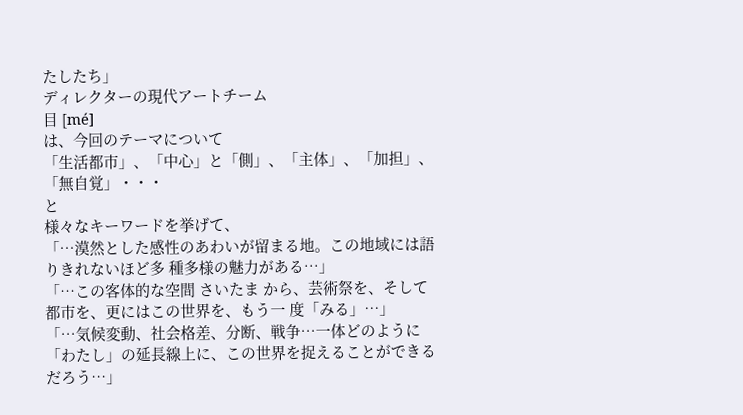たしたち」
ディレクターの現代アートチーム
目 [mé]
は、今回のテーマについて
「生活都市」、「中心」と「側」、「主体」、「加担」、「無自覚」・・・
と
様々なキーワードを挙げて、
「…漠然とした感性のあわいが留まる地。この地域には語りきれないほど多 種多様の魅力がある…」
「…この客体的な空間 さいたま から、芸術祭を、そして都市を、更にはこの世界を、もう一 度「みる」…」
「…気候変動、社会格差、分断、戦争…一体どのように「わたし」の延長線上に、この世界を捉えることができるだろう…」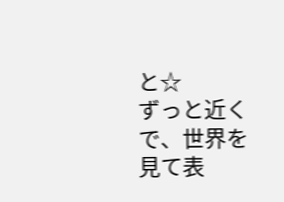と☆
ずっと近くで、世界を見て表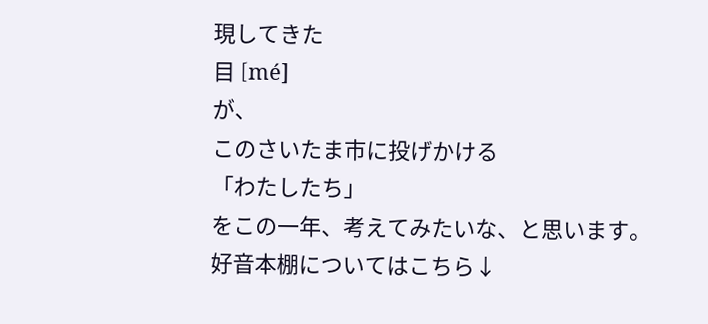現してきた
目 [mé]
が、
このさいたま市に投げかける
「わたしたち」
をこの一年、考えてみたいな、と思います。
好音本棚についてはこちら↓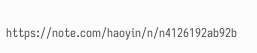https://note.com/haoyin/n/n4126192ab92b